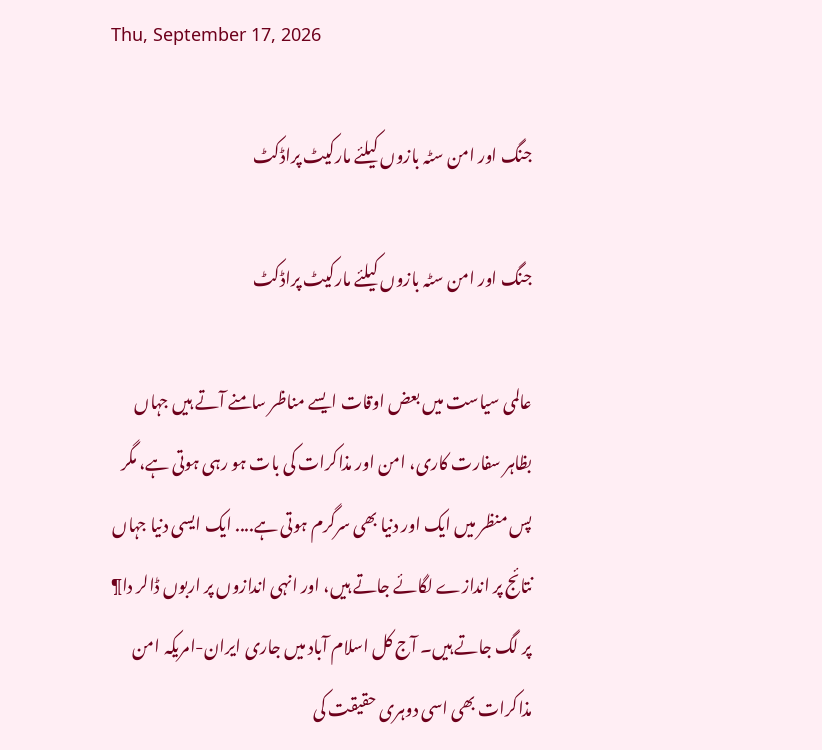Thu, September 17, 2026

جنگ اور امن سٹہ بازوں کیلئے مارکیٹ پراڈکٹ

جنگ اور امن سٹہ بازوں کیلئے مارکیٹ پراڈکٹ

عالمی سیاست میں بعض اوقات ایسے مناظر سامنے آتے ہیں جہاں بظاہر سفارت کاری، امن اور مذاکرات کی بات ہو رہی ہوتی ہے، مگر پس منظر میں ایک اور دنیا بھی سرگرم ہوتی ہے.... ایک ایسی دنیا جہاں نتائج پر اندازے لگائے جاتے ہیں، اور انہی اندازوں پر اربوں ڈالر دا¶ پر لگ جاتے ہیں۔ آج کل اسلام آباد میں جاری ایران-امریکہ امن مذاکرات بھی اسی دوہری حقیقت کی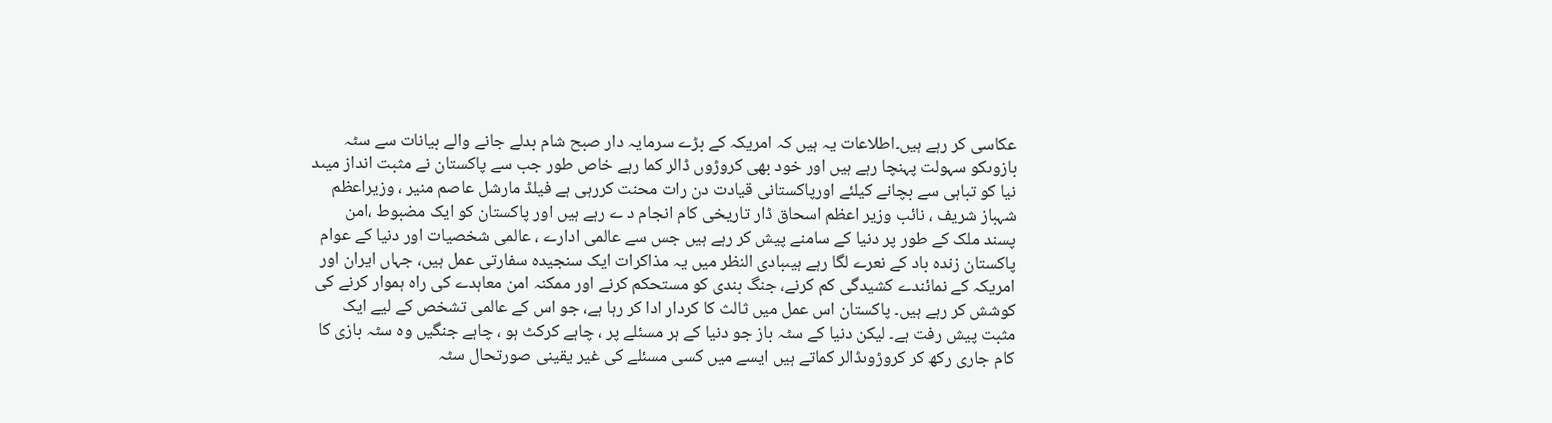عکاسی کر رہے ہیں۔اطلاعات یہ ہیں کہ امریکہ کے بڑے سرمایہ دار صبح شام بدلے جانے والے بیانات سے سٹہ بازوںکو سہولت پہنچا رہے ہیں اور خود بھی کروڑوں ڈالر کما رہے خاص طور جب سے پاکستان نے مثبت انداز میںد نیا کو تباہی سے بچانے کیلئے اورپاکستانی قیادت دن رات محنت کررہی ہے فیلڈ مارشل عاصم منیر ، وزیراعظم شہباز شریف ، نائب وزیر اعظم اسحاق ڈار تاریخی کام انجام د ے رہے ہیں اور پاکستان کو ایک مضبوط ،امن پسند ملک کے طور پر دنیا کے سامنے پیش کر رہے ہیں جس سے عالمی ادارے ، عالمی شخصیات اور دنیا کے عوام پاکستان زندہ باد کے نعرے لگا رہے ہیںبادی النظر میں یہ مذاکرات ایک سنجیدہ سفارتی عمل ہیں، جہاں ایران اور امریکہ کے نمائندے کشیدگی کم کرنے، جنگ بندی کو مستحکم کرنے اور ممکنہ امن معاہدے کی راہ ہموار کرنے کی کوشش کر رہے ہیں۔ پاکستان اس عمل میں ثالث کا کردار ادا کر رہا ہے، جو اس کے عالمی تشخص کے لیے ایک مثبت پیش رفت ہے۔ لیکن دنیا کے سٹہ باز جو دنیا کے ہر مسئلے پر ، چاہے کرکٹ ہو ، چاہے جنگیں وہ سٹہ بازی کا کام جاری رکھ کر کروڑوںڈالر کماتے ہیں ایسے میں کسی مسئلے کی غیر یقینی صورتحال سٹہ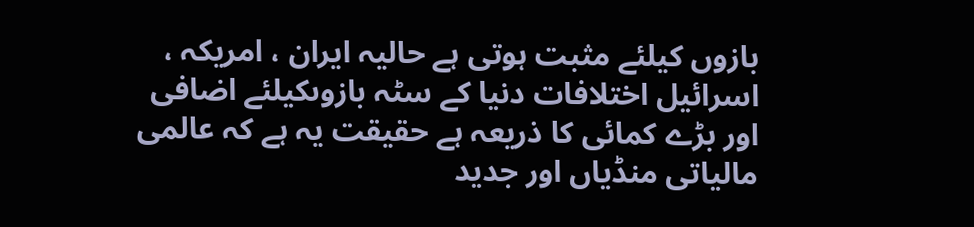بازوں کیلئے مثبت ہوتی ہے حالیہ ایران ، امریکہ ، اسرائیل اختلافات دنیا کے سٹہ بازوںکیلئے اضافی اور بڑے کمائی کا ذریعہ ہے حقیقت یہ ہے کہ عالمی مالیاتی منڈیاں اور جدید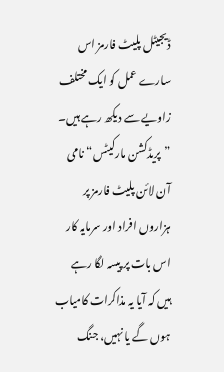ڈیجیٹل پلیٹ فارمز اس سارے عمل کو ایک مختلف زاویے سے دیکھ رہے ہیں۔ ”پریڈکشن مارکیٹس“ نامی آن لائن پلیٹ فارمز پر ہزاروں افراد اور سرمایہ کار اس بات پر پیسہ لگا رہے ہیں کہ آیا یہ مذاکرات کامیاب ہوں گے یا نہیں، جنگ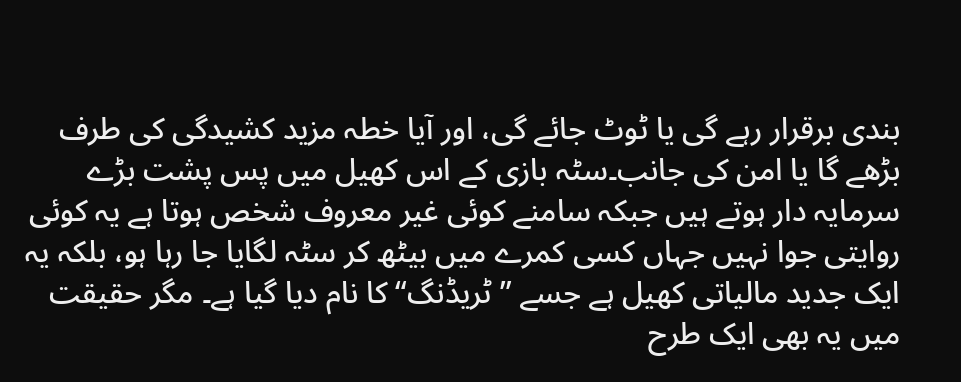بندی برقرار رہے گی یا ٹوٹ جائے گی، اور آیا خطہ مزید کشیدگی کی طرف بڑھے گا یا امن کی جانب۔سٹہ بازی کے اس کھیل میں پس پشت بڑے سرمایہ دار ہوتے ہیں جبکہ سامنے کوئی غیر معروف شخص ہوتا ہے یہ کوئی روایتی جوا نہیں جہاں کسی کمرے میں بیٹھ کر سٹہ لگایا جا رہا ہو، بلکہ یہ ایک جدید مالیاتی کھیل ہے جسے ”ٹریڈنگ“ کا نام دیا گیا ہے۔ مگر حقیقت میں یہ بھی ایک طرح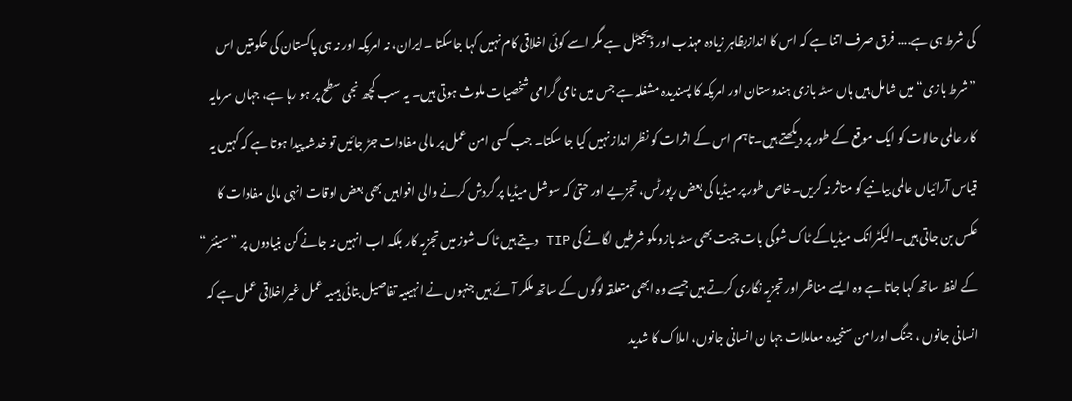کی شرط ہی ہے.... فرق صرف اتنا ہے کہ اس کا اندازبظاہر زیادہ مہذب اور ڈیجیٹل ہے مگر اسے کوئی اخلاقی کام نہیں کہا جاسکتا ۔ایران، نہ امریکہ اور نہ ہی پاکستان کی حکومتیں اس ”شرط بازی“ میں شامل ہیں ہاں سٹہ بازی ہندوستان اور امریکہ کا پسندیدہ مشغلہ ہے جس میں نامی گرامی شخصیات ملوث ہوتی ہیں۔ یہ سب کچھ نجی سطح پر ہو رہا ہے، جہاں سرمایہ کار عالمی حالات کو ایک موقع کے طور پر دیکھتے ہیں۔تاہم اس کے اثرات کو نظر انداز نہیں کیا جا سکتا۔ جب کسی امن عمل پر مالی مفادات جڑ جائیں تو خدشہ پیدا ہوتا ہے کہ کہیں یہ قیاس آرائیاں عالمی بیانیے کو متاثر نہ کریں۔خاص طور پر میڈیا کی بعض رپورٹس، تجزیے اور حتیٰ کہ سوشل میڈیا پر گردش کرنے والی افواہیں بھی بعض اوقات انہی مالی مفادات کا عکس بن جاتی ہیں۔الیکٹرانک میڈیاکے ٹاک شوکی بات چیت بھی سٹہ بازوںکو شرطیں لگانے کی TIP دیتے ہیں ٹاک شوز میں تجزیہ کار بلکہ اب انہیں نہ جانے کن بنیادوں پر ”سینئر “ کے لفظ ساتھ کہا جاتا ہے وہ ایسے مناظر اور تجزیہ نگاری کرتے ہیں جیسے وہ ابھی متعلقہ لوگوں کے ساتھ ملکر آئے ہیں جنہوں نے انہیںیہ تفاصیل بتائی ہیںیہ عمل غیراخلاقی عمل ہے کہ انسانی جانوں ، جنگ اورامن سنجیدہ معاملات جہا ن انسانی جانوں، املاک کا شدید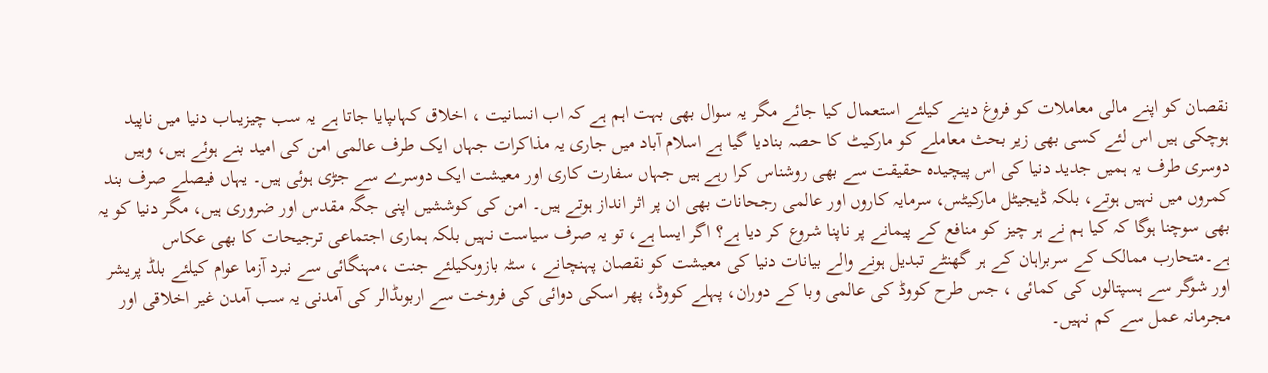نقصان کو اپنے مالی معاملات کو فروغ دینے کیلئے استعمال کیا جائے مگر یہ سوال بھی بہت اہم ہے کہ اب انسانیت ، اخلاق کہاںپایا جاتا ہے یہ سب چیزیںاب دنیا میں ناپید ہوچکی ہیں اس لئے کسی بھی زیر بحث معاملے کو مارکیٹ کا حصہ بنادیا گیا ہے اسلام آباد میں جاری یہ مذاکرات جہاں ایک طرف عالمی امن کی امید بنے ہوئے ہیں، وہیں دوسری طرف یہ ہمیں جدید دنیا کی اس پیچیدہ حقیقت سے بھی روشناس کرا رہے ہیں جہاں سفارت کاری اور معیشت ایک دوسرے سے جڑی ہوئی ہیں۔ یہاں فیصلے صرف بند کمروں میں نہیں ہوتے، بلکہ ڈیجیٹل مارکیٹس، سرمایہ کاروں اور عالمی رجحانات بھی ان پر اثر انداز ہوتے ہیں۔ امن کی کوششیں اپنی جگہ مقدس اور ضروری ہیں، مگر دنیا کو یہ بھی سوچنا ہوگا کہ کیا ہم نے ہر چیز کو منافع کے پیمانے پر ناپنا شروع کر دیا ہے؟ اگر ایسا ہے، تو یہ صرف سیاست نہیں بلکہ ہماری اجتماعی ترجیحات کا بھی عکاس ہے۔متحارب ممالک کے سربراہان کے ہر گھنٹے تبدیل ہونے والے بیانات دنیا کی معیشت کو نقصان پہنچانے ، سٹہ بازوںکیلئے جنت ،مہنگائی سے نبرد آزما عوام کیلئے بلڈ پریشر اور شوگر سے ہسپتالوں کی کمائی ، جس طرح کووڈ کی عالمی وبا کے دوران، پہلے کووڈ، پھر اسکی دوائی کی فروخت سے اربوںڈالر کی آمدنی یہ سب آمدن غیر اخلاقی اور مجرمانہ عمل سے کم نہیں۔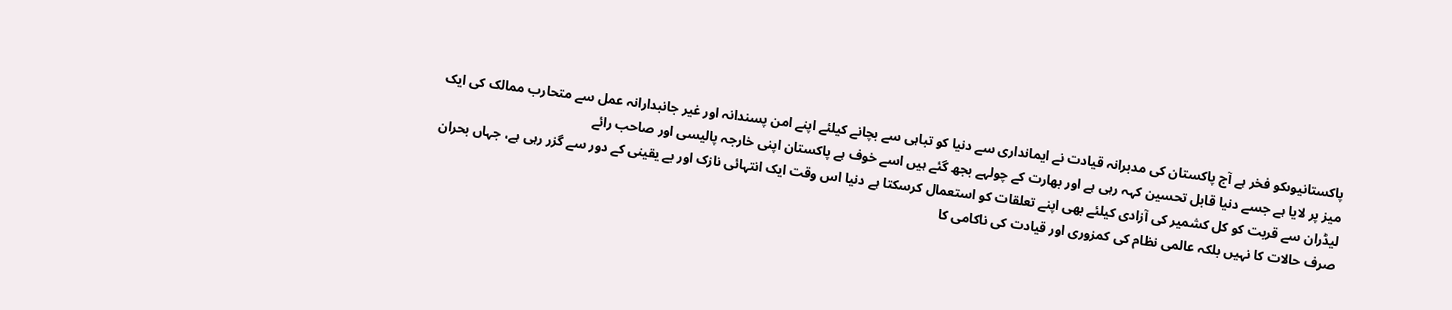پاکستانیوںکو فخر ہے آج پاکستان کی مدبرانہ قیادت نے ایمانداری سے دنیا کو تباہی سے بچانے کیلئے اپنے امن پسندانہ اور غیر جانبدارانہ عمل سے متحارب ممالک کی ایک میز پر لایا ہے جسے دنیا قابل تحسین کہہ رہی ہے اور بھارت کے چولہے بجھ گئے ہیں اسے خوف ہے پاکستان اپنی خارجہ پالیسی اور صاحب رائے
لیڈران سے قربت کو کل کشمیر کی آزادی کیلئے بھی اپنے تعلقات کو استعمال کرسکتا ہے دنیا اس وقت ایک انتہائی نازک اور بے یقینی کے دور سے گزر رہی ہے، جہاں بحران صرف حالات کا نہیں بلکہ عالمی نظام کی کمزوری اور قیادت کی ناکامی کا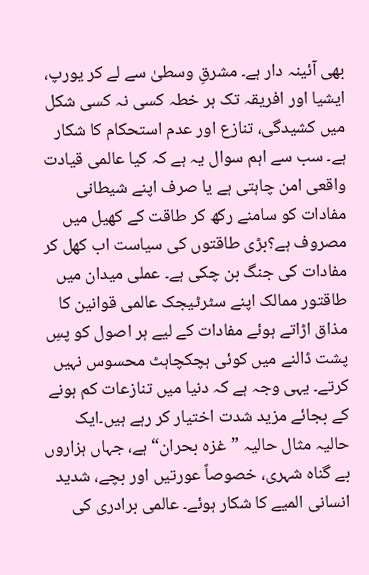بھی آئینہ دار ہے۔ مشرقِ وسطیٰ سے لے کر یورپ، ایشیا اور افریقہ تک ہر خطہ کسی نہ کسی شکل میں کشیدگی، تنازع اور عدم استحکام کا شکار ہے۔ سب سے اہم سوال یہ ہے کہ کیا عالمی قیادت واقعی امن چاہتی ہے یا صرف اپنے شیطانی مفادات کو سامنے رکھ کر طاقت کے کھیل میں مصروف ہے؟بڑی طاقتوں کی سیاست اب کھل کر مفادات کی جنگ بن چکی ہے۔ عملی میدان میں طاقتور ممالک اپنے سٹرٹیجک عالمی قوانین کا مذاق اڑاتے ہوئے مفادات کے لیے ہر اصول کو پسِ پشت ڈالنے میں کوئی ہچکچاہٹ محسوس نہیں کرتے۔ یہی وجہ ہے کہ دنیا میں تنازعات کم ہونے کے بجائے مزید شدت اختیار کر رہے ہیں۔ایک حالیہ مثال حالیہ ”غزہ بحران“ ہے، جہاں ہزاروں بے گناہ شہری، خصوصاً عورتیں اور بچے، شدید انسانی المیے کا شکار ہوئے۔ عالمی برادری کی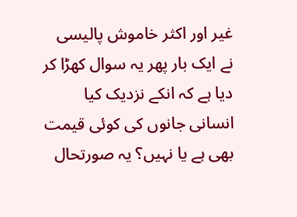غیر اور اکثر خاموش پالیسی نے ایک بار پھر یہ سوال کھڑا کر دیا ہے کہ انکے نزدیک کیا انسانی جانوں کی کوئی قیمت بھی ہے یا نہیں؟ یہ صورتحال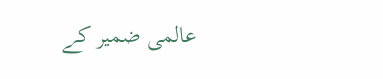عالمی ضمیر کے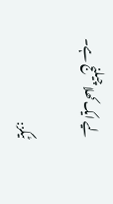لیے ایک کھلا چیلنج ہے۔

ٹیگز: